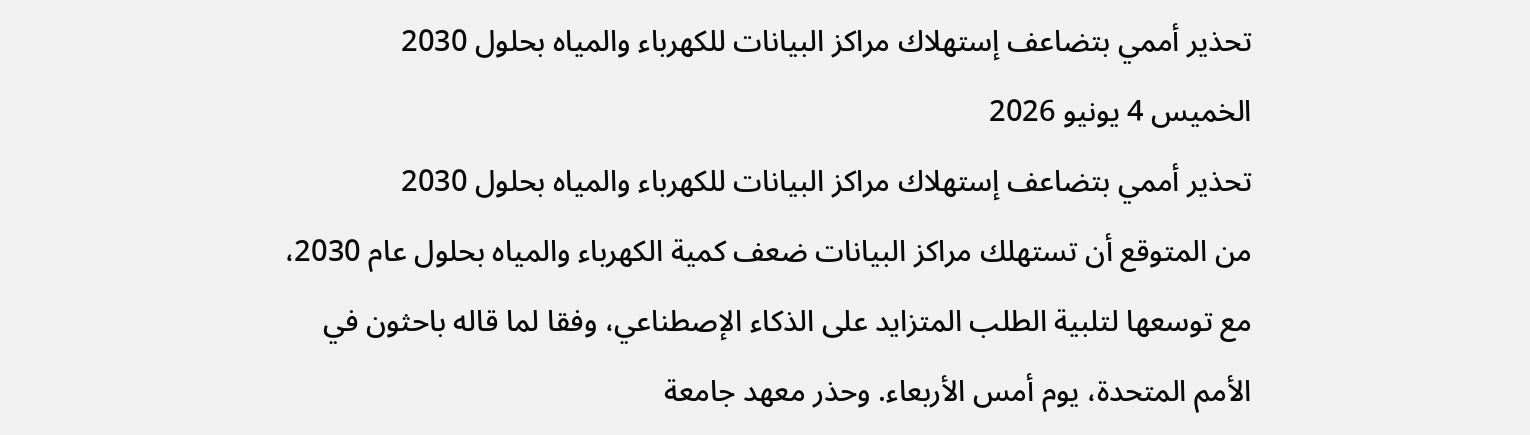تحذير أممي بتضاعف إستهلاك مراكز البيانات للكهرباء والمياه بحلول 2030
الخميس 4 يونيو 2026
تحذير أممي بتضاعف إستهلاك مراكز البيانات للكهرباء والمياه بحلول 2030
من المتوقع أن تستهلك مراكز البيانات ضعف كمية الكهرباء والمياه بحلول عام 2030، مع توسعها لتلبية الطلب المتزايد على الذكاء الإصطناعي، وفقا لما قاله باحثون في الأمم المتحدة، يوم أمس الأربعاء. وحذر معهد جامعة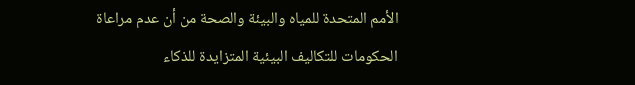الأمم المتحدة للمياه والبيئة والصحة من أن عدم مراعاة الحكومات للتكاليف البيئية المتزايدة للذكاء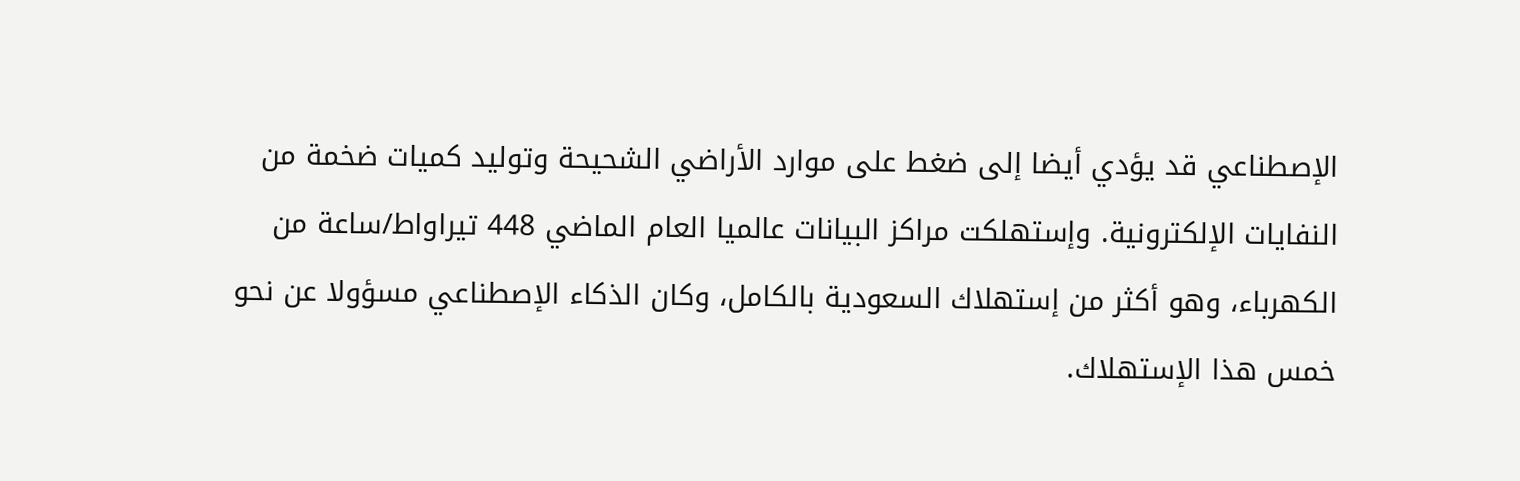الإصطناعي قد يؤدي أيضا إلى ضغط على موارد الأراضي الشحيحة وتوليد كميات ضخمة من النفايات الإلكترونية. وإستهلكت مراكز البيانات عالميا العام الماضي 448 تيراواط/ساعة من الكهرباء، وهو أكثر من إستهلاك السعودية بالكامل، وكان الذكاء الإصطناعي مسؤولا عن نحو خمس هذا الإستهلاك.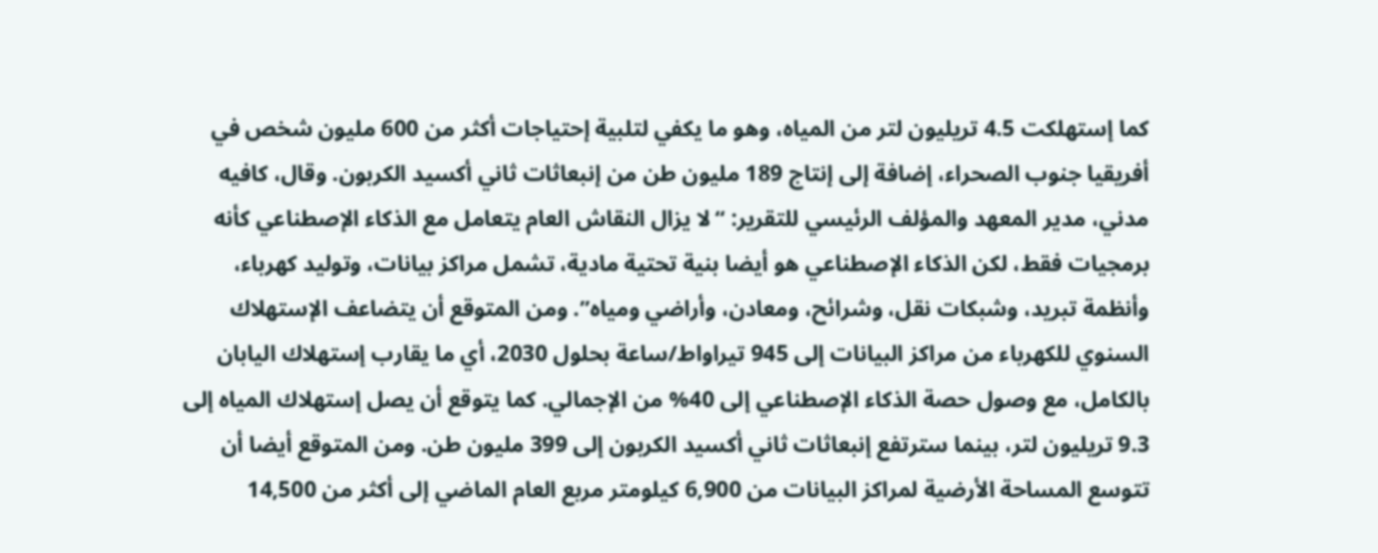كما إستهلكت 4.5 تريليون لتر من المياه، وهو ما يكفي لتلبية إحتياجات أكثر من 600 مليون شخص في أفريقيا جنوب الصحراء، إضافة إلى إنتاج 189 مليون طن من إنبعاثات ثاني أكسيد الكربون. وقال، كافيه مدني، مدير المعهد والمؤلف الرئيسي للتقرير: “لا يزال النقاش العام يتعامل مع الذكاء الإصطناعي كأنه برمجيات فقط، لكن الذكاء الإصطناعي هو أيضا بنية تحتية مادية، تشمل مراكز بيانات، وتوليد كهرباء، وأنظمة تبريد، وشبكات نقل، وشرائح، ومعادن، وأراضي ومياه”. ومن المتوقع أن يتضاعف الإستهلاك السنوي للكهرباء من مراكز البيانات إلى 945 تيراواط/ساعة بحلول 2030، أي ما يقارب إستهلاك اليابان بالكامل، مع وصول حصة الذكاء الإصطناعي إلى 40% من الإجمالي. كما يتوقع أن يصل إستهلاك المياه إلى 9.3 تريليون لتر، بينما سترتفع إنبعاثات ثاني أكسيد الكربون إلى 399 مليون طن. ومن المتوقع أيضا أن تتوسع المساحة الأرضية لمراكز البيانات من 6,900 كيلومتر مربع العام الماضي إلى أكثر من 14,500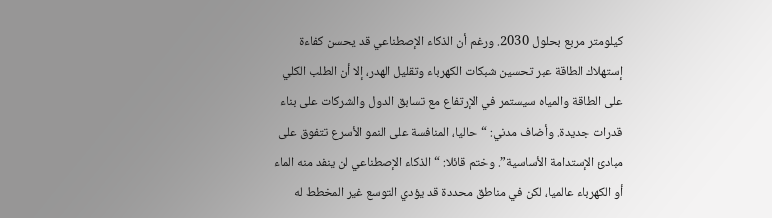كيلومتر مربع بحلول 2030. ورغم أن الذكاء الإصطناعي قد يحسن كفاءة إستهلاك الطاقة عبر تحسين شبكات الكهرباء وتقليل الهدر، إلا أن الطلب الكلي على الطاقة والمياه سيستمر في الإرتفاع مع تسابق الدول والشركات على بناء قدرات جديدة. وأضاف مدني: “حاليا، المنافسة على النمو الأسرع تتفوق على مبادئ الإستدامة الأساسية”. وختم قائلا: “الذكاء الإصطناعي لن ينفد منه الماء أو الكهرباء عالميا، لكن في مناطق محددة قد يؤدي التوسع غير المخطط له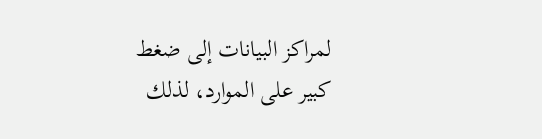لمراكز البيانات إلى ضغط كبير على الموارد، لذلك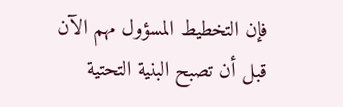فإن التخطيط المسؤول مهم الآن قبل أن تصبح البنية التحتية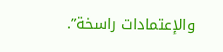والإعتمادات راسخة”.